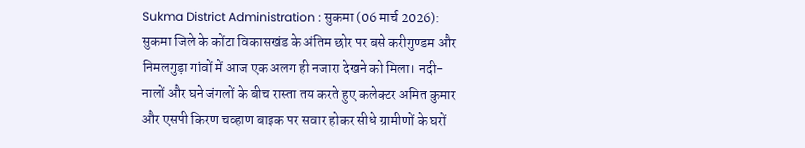Sukma District Administration : सुकमा (06 मार्च 2026): सुकमा जिले के कोंटा विकासखंड के अंतिम छोर पर बसे करीगुण्डम और निमलगुड़ा गांवों में आज एक अलग ही नजारा देखने को मिला। नदी-नालों और घने जंगलों के बीच रास्ता तय करते हुए कलेक्टर अमित कुमार और एसपी किरण चव्हाण बाइक पर सवार होकर सीधे ग्रामीणों के घरों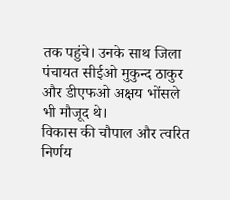तक पहुंचे। उनके साथ जिला पंचायत सीईओ मुकुन्द ठाकुर और डीएफओ अक्षय भोंसले भी मौजूद थे।
विकास की चौपाल और त्वरित निर्णय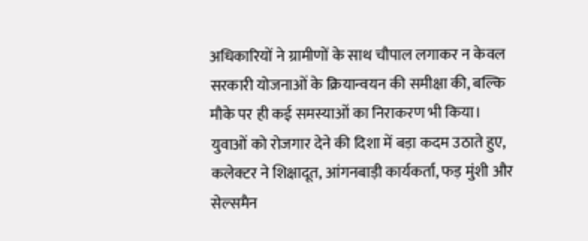अधिकारियों ने ग्रामीणों के साथ चौपाल लगाकर न केवल सरकारी योजनाओं के क्रियान्वयन की समीक्षा की, बल्कि मौके पर ही कई समस्याओं का निराकरण भी किया। युवाओं को रोजगार देने की दिशा में बड़ा कदम उठाते हुए, कलेक्टर ने शिक्षादूत, आंगनबाड़ी कार्यकर्ता, फड़ मुंशी और सेल्समैन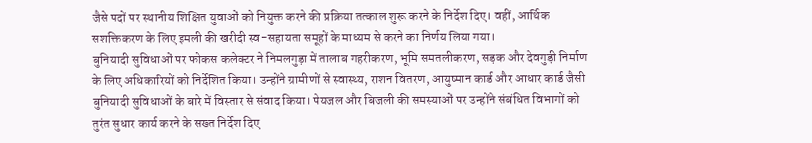जैसे पदों पर स्थानीय शिक्षित युवाओं को नियुक्त करने की प्रक्रिया तत्काल शुरू करने के निर्देश दिए। वहीं, आर्थिक सशक्तिकरण के लिए इमली की खरीदी स्व-सहायता समूहों के माध्यम से करने का निर्णय लिया गया।
बुनियादी सुविधाओं पर फोकस कलेक्टर ने निमलगुड़ा में तालाब गहरीकरण, भूमि समतलीकरण, सड़क और देवगुड़ी निर्माण के लिए अधिकारियों को निर्देशित किया। उन्होंने ग्रामीणों से स्वास्थ्य, राशन वितरण, आयुष्मान कार्ड और आधार कार्ड जैसी बुनियादी सुविधाओं के बारे में विस्तार से संवाद किया। पेयजल और बिजली की समस्याओं पर उन्होंने संबंधित विभागों को तुरंत सुधार कार्य करने के सख्त निर्देश दिए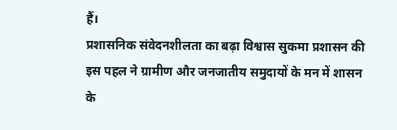हैं।
प्रशासनिक संवेदनशीलता का बढ़ा विश्वास सुकमा प्रशासन की इस पहल ने ग्रामीण और जनजातीय समुदायों के मन में शासन के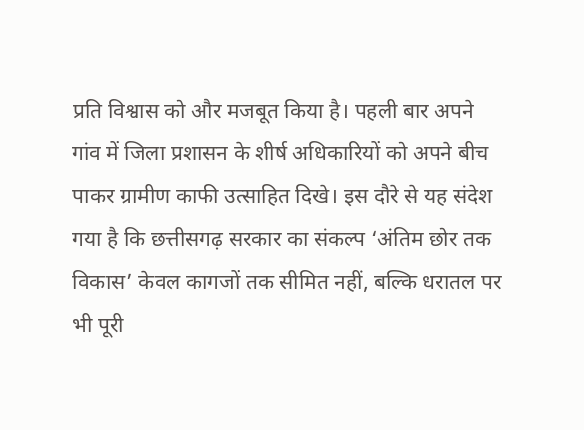प्रति विश्वास को और मजबूत किया है। पहली बार अपने गांव में जिला प्रशासन के शीर्ष अधिकारियों को अपने बीच पाकर ग्रामीण काफी उत्साहित दिखे। इस दौरे से यह संदेश गया है कि छत्तीसगढ़ सरकार का संकल्प ‘अंतिम छोर तक विकास’ केवल कागजों तक सीमित नहीं, बल्कि धरातल पर भी पूरी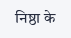निष्ठा के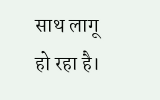साथ लागू हो रहा है।